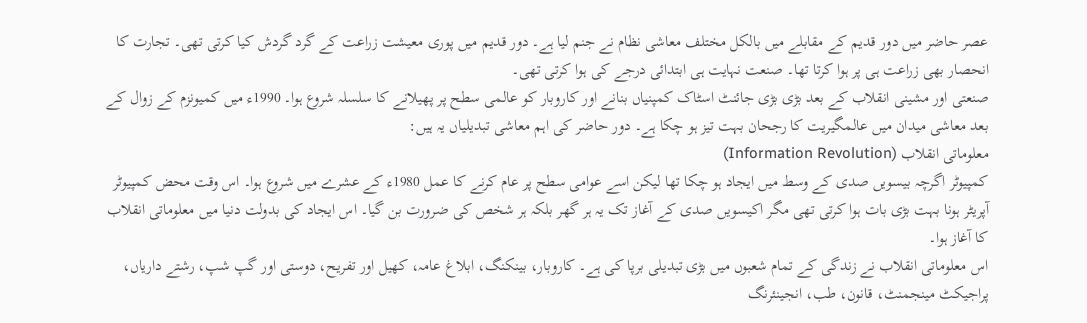عصر حاضر میں دور قدیم کے مقابلے میں بالکل مختلف معاشی نظام نے جنم لیا ہے۔ دور قدیم میں پوری معیشت زراعت کے گرد گردش کیا کرتی تھی۔ تجارت کا انحصار بھی زراعت ہی پر ہوا کرتا تھا۔ صنعت نہایت ہی ابتدائی درجے کی ہوا کرتی تھی۔
صنعتی اور مشینی انقلاب کے بعد بڑی بڑی جائنٹ اسٹاک کمپنیاں بنانے اور کاروبار کو عالمی سطح پر پھیلانے کا سلسلہ شروع ہوا۔ 1990ء میں کمیونزم کے زوال کے بعد معاشی میدان میں عالمگیریت کا رجحان بہت تیز ہو چکا ہے۔ دور حاضر کی اہم معاشی تبدیلیاں یہ ہیں:
معلوماتی انقلاب (Information Revolution)
کمپیوٹر اگرچہ بیسویں صدی کے وسط میں ایجاد ہو چکا تھا لیکن اسے عوامی سطح پر عام کرنے کا عمل 1980ء کے عشرے میں شروع ہوا۔ اس وقت محض کمپیوٹر آپریٹر ہونا بہت بڑی بات ہوا کرتی تھی مگر اکیسویں صدی کے آغاز تک یہ ہر گھر بلکہ ہر شخص کی ضرورت بن گیا۔ اس ایجاد کی بدولت دنیا میں معلوماتی انقلاب کا آغاز ہوا۔
اس معلوماتی انقلاب نے زندگی کے تمام شعبوں میں بڑی تبدیلی برپا کی ہے۔ کاروبار، بینکنگ، ابلاغ عامہ، کھیل اور تفریح، دوستی اور گپ شپ، رشتے داریاں، پراجیکٹ مینجمنٹ، قانون، طب، انجینئرنگ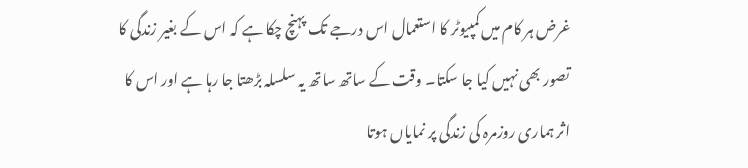غرض ہر کام میں کمپیوٹر کا استعمال اس درجے تک پہنچ چکا ہے کہ اس کے بغیر زندگی کا تصور بھی نہیں کیا جا سکتا۔ وقت کے ساتھ ساتھ یہ سلسلہ بڑھتا جا رہا ہے اور اس کا اثر ہماری روزمرہ کی زندگی پر نمایاں ہوتا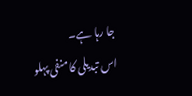جا رہا ہے۔
اس تبدیلی کا منفی پہلو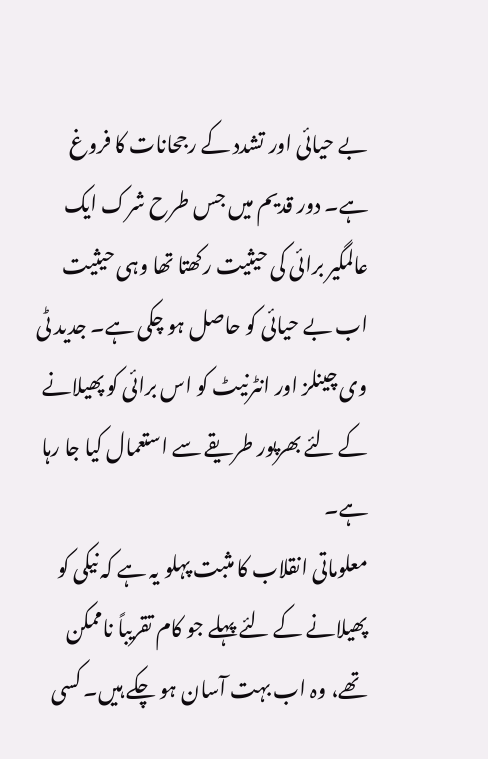بے حیائی اور تشدد کے رجحانات کا فروغ ہے۔ دور قدیم میں جس طرح شرک ایک عالمگیر برائی کی حیثیت رکھتا تھا وہی حیثیت اب بے حیائی کو حاصل ہو چکی ہے۔ جدید ٹی وی چینلز اور انٹرنیٹ کو اس برائی کو پھیلانے کے لئے بھرپور طریقے سے استعمال کیا جا رہا ہے۔
معلوماتی انقلاب کا مثبت پہلو یہ ہے کہ نیکی کو پھیلانے کے لئے پہلے جو کام تقریباً ناممکن تھے، وہ اب بہت آسان ہو چکے ہیں۔ کسی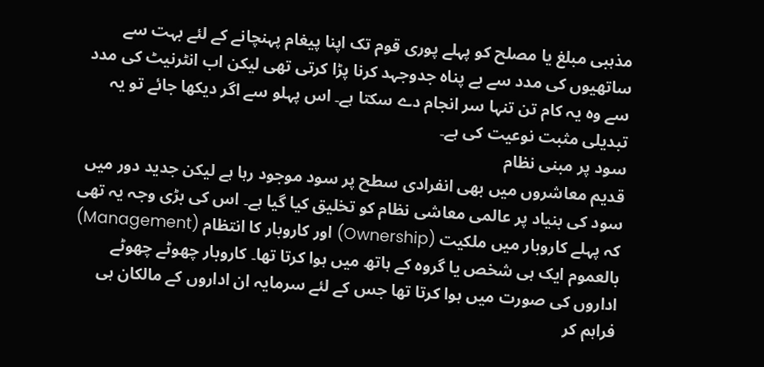مذہبی مبلغ یا مصلح کو پہلے پوری قوم تک اپنا پیغام پہنچانے کے لئے بہت سے ساتھیوں کی مدد سے بے پناہ جدوجہد کرنا پڑا کرتی تھی لیکن اب انٹرنیٹ کی مدد سے وہ یہ کام تن تنہا سر انجام دے سکتا ہے۔ اس پہلو سے اگر دیکھا جائے تو یہ تبدیلی مثبت نوعیت کی ہے۔
سود پر مبنی نظام
قدیم معاشروں میں بھی انفرادی سطح پر سود موجود رہا ہے لیکن جدید دور میں سود کی بنیاد پر عالمی معاشی نظام کو تخلیق کیا گیا ہے۔ اس کی بڑی وجہ یہ تھی کہ پہلے کاروبار میں ملکیت (Ownership) اور کاروبار کا انتظام (Management) بالعموم ایک ہی شخص یا گروہ کے ہاتھ میں ہوا کرتا تھا۔ کاروبار چھوٹے چھوٹے اداروں کی صورت میں ہوا کرتا تھا جس کے لئے سرمایہ ان اداروں کے مالکان ہی فراہم کر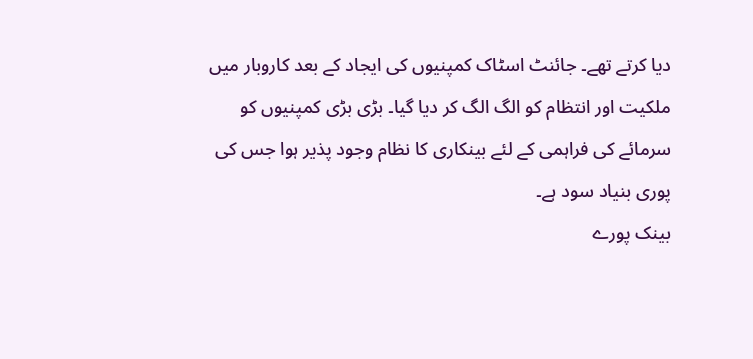دیا کرتے تھے۔ جائنٹ اسٹاک کمپنیوں کی ایجاد کے بعد کاروبار میں ملکیت اور انتظام کو الگ الگ کر دیا گیا۔ بڑی بڑی کمپنیوں کو سرمائے کی فراہمی کے لئے بینکاری کا نظام وجود پذیر ہوا جس کی پوری بنیاد سود ہے۔
بینک پورے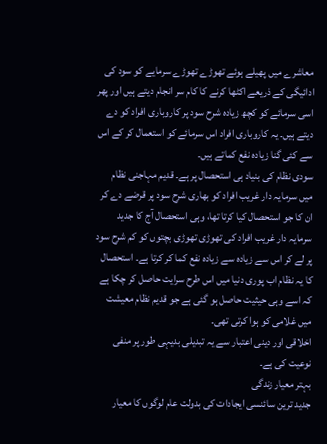معاشرے میں پھیلے ہوئے تھوڑے تھوڑے سرمایے کو سود کی ادائیگی کے ذریعے اکٹھا کرنے کا کام سر انجام دیتے ہیں اور پھر اسی سرمائے کو کچھ زیادہ شرح سود پر کاروباری افراد کو دے دیتے ہیں۔ یہ کاروباری افراد اس سرمائے کو استعمال کر کے اس سے کئی گنا زیادہ نفع کماتے ہیں۔
سودی نظام کی بنیاد ہی استحصال پر ہے۔ قدیم مہاجنی نظام میں سرمایہ دار غریب افراد کو بھاری شرح سود پر قرضے دے کر ان کا جو استحصال کیا کرتا تھا، وہی استحصال آج کا جدید سرمایہ دار غریب افراد کی تھوڑی تھوڑی بچتوں کو کم شرح سود پر لے کر اس سے زیادہ سے زیادہ نفع کما کر کرتا ہے۔ استحصال کا یہ نظام اب پوری دنیا میں اس طرح سرایت حاصل کر چکا ہے کہ اسے وہی حیثیت حاصل ہو گئی ہے جو قدیم نظام معیشت میں غلامی کو ہوا کرتی تھی۔
اخلاقی اور دینی اعتبار سے یہ تبدیلی بدیہی طور پر منفی نوعیت کی ہے۔
بہتر معیار زندگی
جدید ترین سائنسی ایجادات کی بدولت عام لوگوں کا معیار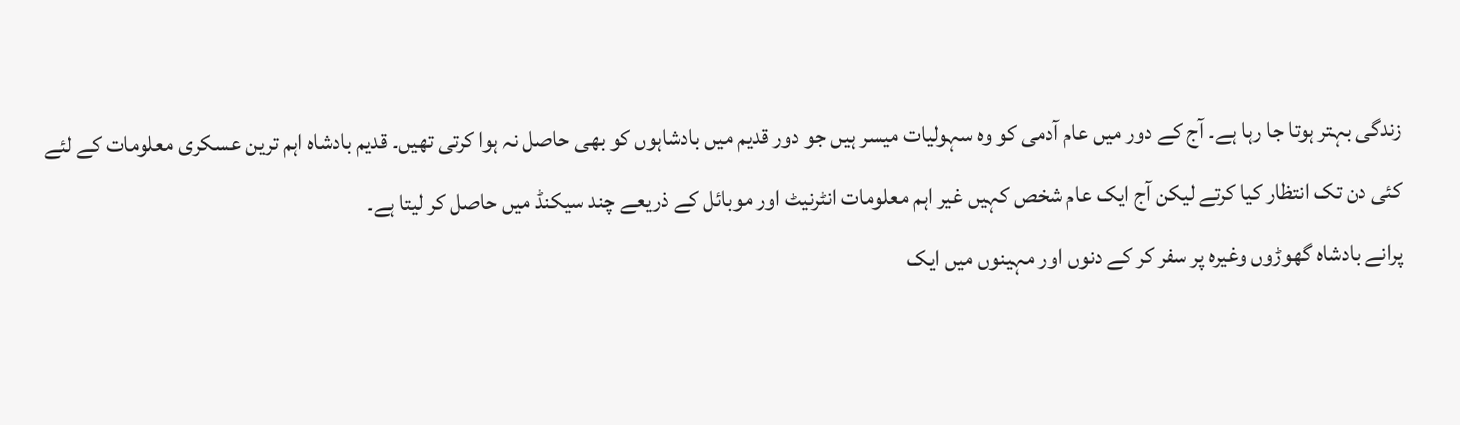زندگی بہتر ہوتا جا رہا ہے۔ آج کے دور میں عام آدمی کو وہ سہولیات میسر ہیں جو دور قدیم میں بادشاہوں کو بھی حاصل نہ ہوا کرتی تھیں۔ قدیم بادشاہ اہم ترین عسکری معلومات کے لئے کئی دن تک انتظار کیا کرتے لیکن آج ایک عام شخص کہیں غیر اہم معلومات انٹرنیٹ اور موبائل کے ذریعے چند سیکنڈ میں حاصل کر لیتا ہے۔
پرانے بادشاہ گھوڑوں وغیرہ پر سفر کر کے دنوں اور مہینوں میں ایک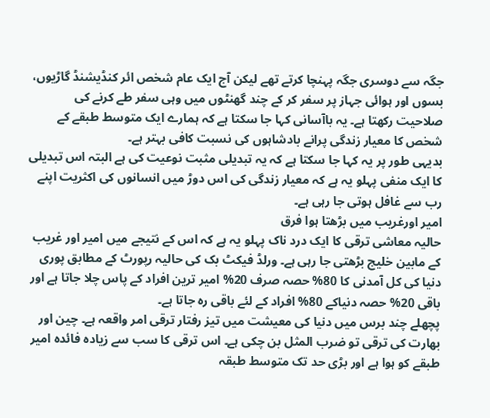جگہ سے دوسری جگہ پہنچا کرتے تھے لیکن آج ایک عام شخص ائر کنڈیشنڈ گاڑیوں، بسوں اور ہوائی جہاز پر سفر کر کے چند گھنٹوں میں وہی سفر طے کرنے کی صلاحیت رکھتا ہے۔ یہ باآسانی کہا جا سکتا ہے کہ ہمارے ایک متوسط طبقے کے شخص کا معیار زندگی پرانے بادشاہوں کی نسبت کافی بہتر ہے۔
بدیہی طور پر یہ کہا جا سکتا ہے کہ یہ تبدیلی مثبت نوعیت کی ہے البتہ اس تبدیلی کا ایک منفی پہلو یہ ہے کہ معیار زندگی کی اس دوڑ میں انسانوں کی اکثریت اپنے رب سے غافل ہوتی جا رہی ہے۔
امیر اورغریب میں بڑھتا ہوا فرق
حالیہ معاشی ترقی کا ایک درد ناک پہلو یہ ہے کہ اس کے نتیجے میں امیر اور غریب کے مابین خلیج بڑھتی جا رہی ہے۔ ورلڈ فیکٹ بک کی حالیہ رپورٹ کے مطابق پوری دنیا کی کل آمدنی کا 80% حصہ صرف 20% امیر ترین افراد کے پاس چلا جاتا ہے اور باقی 20% حصہ دنیاکے 80% افراد کے لئے باقی رہ جاتا ہے۔
پچھلے چند برس میں دنیا کی معیشت میں تیز رفتار ترقی امر واقعہ ہے۔ چین اور بھارت کی ترقی تو ضرب المثل بن چکی ہے۔ اس ترقی کا سب سے زیادہ فائدہ امیر طبقے کو ہوا ہے اور بڑی حد تک متوسط طبقہ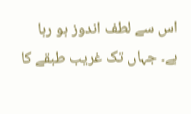اس سے لطف اندوز ہو رہا ہے۔ جہاں تک غریب طبقے کا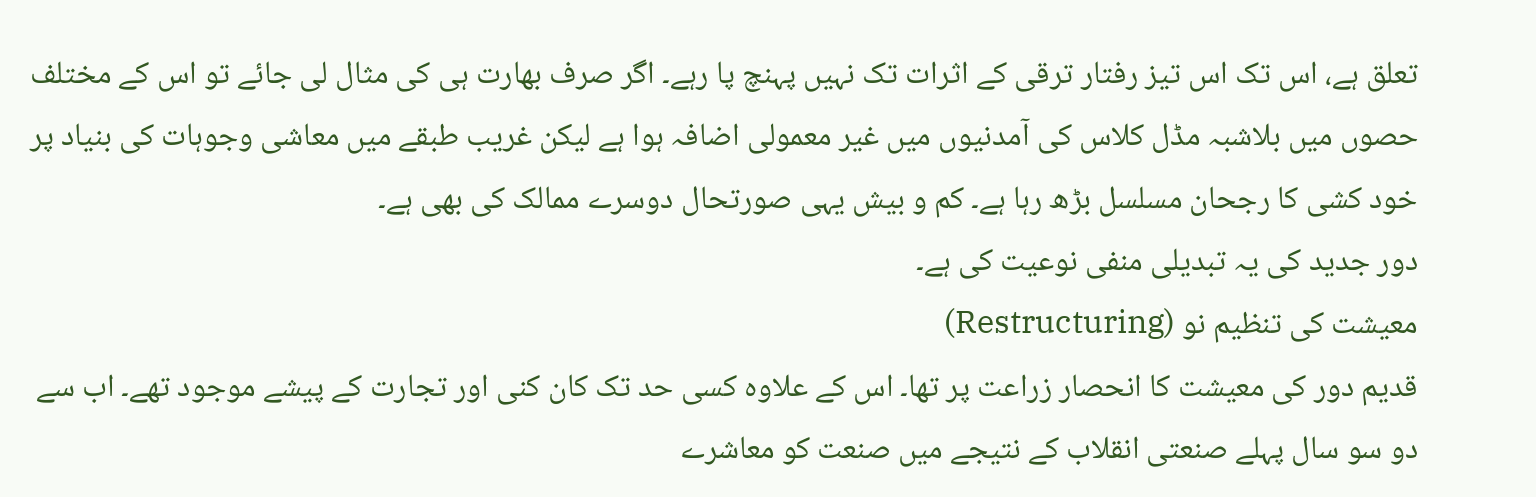تعلق ہے، اس تک اس تیز رفتار ترقی کے اثرات تک نہیں پہنچ پا رہے۔ اگر صرف بھارت ہی کی مثال لی جائے تو اس کے مختلف حصوں میں بلاشبہ مڈل کلاس کی آمدنیوں میں غیر معمولی اضافہ ہوا ہے لیکن غریب طبقے میں معاشی وجوہات کی بنیاد پر خود کشی کا رجحان مسلسل بڑھ رہا ہے۔ کم و بیش یہی صورتحال دوسرے ممالک کی بھی ہے۔
دور جدید کی یہ تبدیلی منفی نوعیت کی ہے۔
معیشت کی تنظیم نو (Restructuring)
قدیم دور کی معیشت کا انحصار زراعت پر تھا۔ اس کے علاوہ کسی حد تک کان کنی اور تجارت کے پیشے موجود تھے۔ اب سے دو سو سال پہلے صنعتی انقلاب کے نتیجے میں صنعت کو معاشرے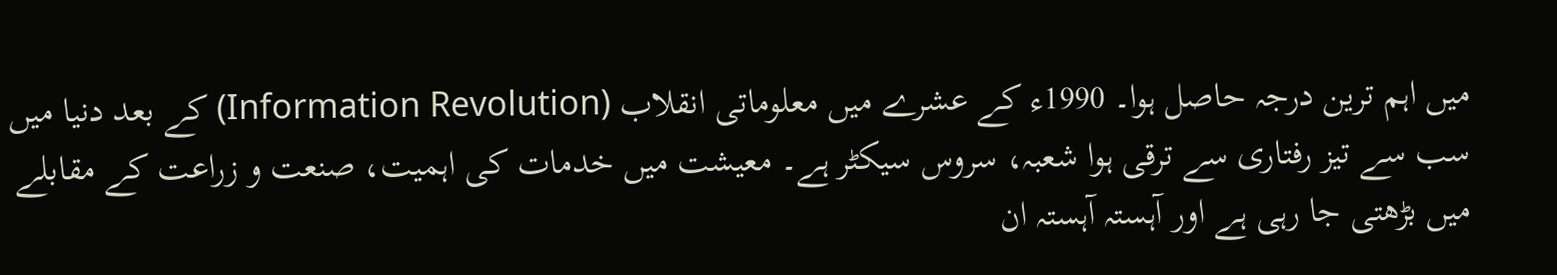میں اہم ترین درجہ حاصل ہوا۔ 1990ء کے عشرے میں معلوماتی انقلاب (Information Revolution) کے بعد دنیا میں سب سے تیز رفتاری سے ترقی ہوا شعبہ، سروس سیکٹر ہے۔ معیشت میں خدمات کی اہمیت، صنعت و زراعت کے مقابلے میں بڑھتی جا رہی ہے اور آہستہ آہستہ ان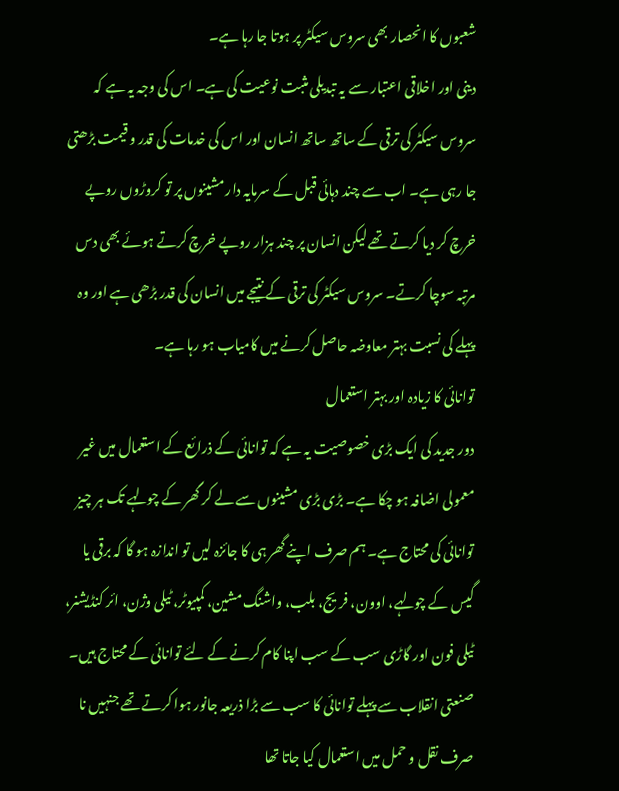شعبوں کا انحصار بھی سروس سیکٹر پر ہوتا جا رہا ہے۔
دینی اور اخلاقی اعتبار سے یہ تبدیلی مثبت نوعیت کی ہے۔ اس کی وجہ یہ ہے کہ سروس سیکٹر کی ترقی کے ساتھ ساتھ انسان اور اس کی خدمات کی قدر و قیمت بڑھتی جا رہی ہے۔ اب سے چند دہائی قبل کے سرمایہ دار مشینوں پر تو کروڑوں روپے خرچ کر دیا کرتے تھے لیکن انسان پر چند ہزار روپے خرچ کرتے ہوئے بھی دس مرتبہ سوچا کرتے۔ سروس سیکٹر کی ترقی کے نتیجے میں انسان کی قدر بڑھی ہے اور وہ پہلے کی نسبت بہتر معاوضہ حاصل کرنے میں کامیاب ہو رہا ہے۔
توانائی کا زیادہ اور بہتر استعمال
دور جدید کی ایک بڑی خصوصیت یہ ہے کہ توانائی کے ذرائع کے استعمال میں غیر معمولی اضافہ ہو چکا ہے۔ بڑی بڑی مشینوں سے لے کر گھر کے چولہے تک ہر چیز توانائی کی محتاج ہے۔ ہم صرف اپنے گھر ہی کا جائزہ لیں تو اندازہ ہو گا کہ برقی یا گیس کے چولہے، اوون، فریج، بلب، واشنگ مشین، کمپیوٹر، ٹیلی وژن، ائر کنڈیشنر، ٹیلی فون اور گاڑی سب کے سب اپنا کام کرنے کے لئے توانائی کے محتاج ہیں۔ صنعتی انقلاب سے پہلے توانائی کا سب سے بڑا ذریعہ جانور ہوا کرتے تھے جنہیں نا صرف نقل و حمل میں استعمال کیا جاتا تھا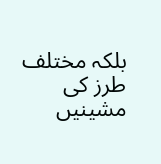بلکہ مختلف طرز کی مشینیں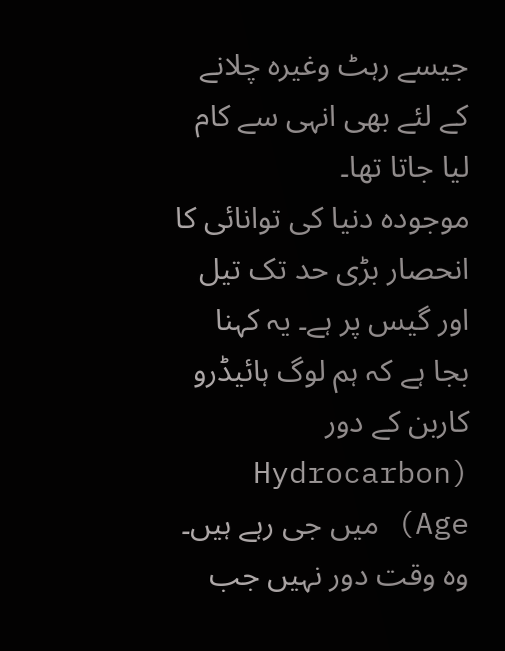جیسے رہٹ وغیرہ چلانے کے لئے بھی انہی سے کام لیا جاتا تھا۔
موجودہ دنیا کی توانائی کا انحصار بڑی حد تک تیل اور گیس پر ہے۔ یہ کہنا بجا ہے کہ ہم لوگ ہائیڈرو کاربن کے دور (Hydrocarbon Age) میں جی رہے ہیں۔ وہ وقت دور نہیں جب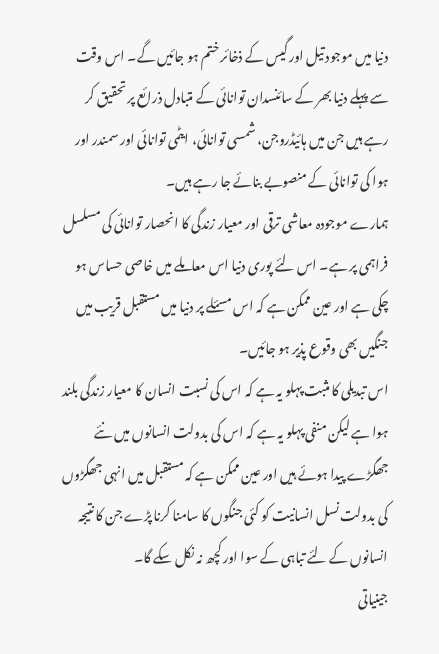دنیا میں موجود تیل اور گیس کے ذخائر ختم ہو جائیں گے۔ اس وقت سے پہلے دنیا بھر کے سائنسدان توانائی کے متبادل ذرائع پر تحقیق کر رہے ہیں جن میں ہائیڈروجن، شمسی توانائی، ایٹمی توانائی اور سمندر اور ہوا کی توانائی کے منصوبے بنائے جا رہے ہیں۔
ہمارے موجودہ معاشی ترقی اور معیار زندگی کا انحصار توانائی کی مسلسل فراہمی پر ہے۔ اس لئے پوری دنیا اس معاملے میں خاصی حساس ہو چکی ہے اور عین ممکن ہے کہ اس مسئلے پر دنیا میں مستقبل قریب میں جنگیں بھی وقوع پذیر ہو جائیں۔
اس تبدیلی کا مثبت پہلو یہ ہے کہ اس کی نسبت انسان کا معیار زندگی بلند ہوا ہے لیکن منفی پہلو یہ ہے کہ اس کی بدولت انسانوں میں نئے جھگڑے پیدا ہوئے ہیں اور عین ممکن ہے کہ مستقبل میں انہی جھگڑوں کی بدولت نسل انسانیت کو کئی جنگوں کا سامنا کرنا پڑے جن کا نتیجہ انسانوں کے لئے تباہی کے سوا اور کچھ نہ نکل سکے گا۔
جینیاتی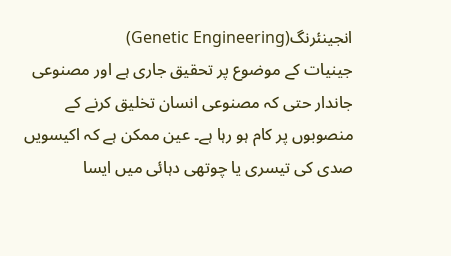انجینئرنگ(Genetic Engineering)
جینیات کے موضوع پر تحقیق جاری ہے اور مصنوعی جاندار حتی کہ مصنوعی انسان تخلیق کرنے کے منصوبوں پر کام ہو رہا ہے۔ عین ممکن ہے کہ اکیسویں صدی کی تیسری یا چوتھی دہائی میں ایسا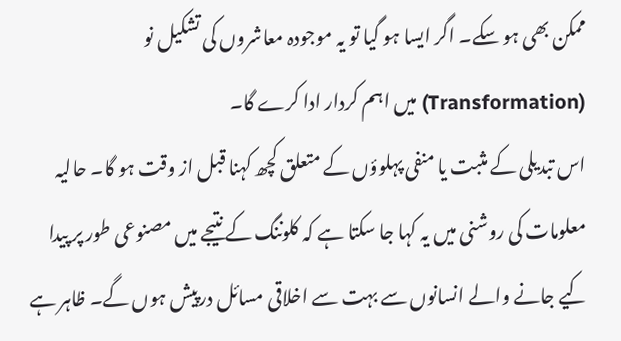ممکن بھی ہو سکے۔ اگر ایسا ہو گیا تو یہ موجودہ معاشروں کی تشکیل نو (Transformation) میں اہم کردار ادا کرے گا۔
اس تبدیلی کے مثبت یا منفی پہلوؤں کے متعلق کچھ کہنا قبل از وقت ہو گا۔ حالیہ معلومات کی روشنی میں یہ کہا جا سکتا ہے کہ کلوننگ کے نتیجے میں مصنوعی طور پر پیدا کیے جانے والے انسانوں سے بہت سے اخلاقی مسائل درپیش ہوں گے۔ ظاہر ہے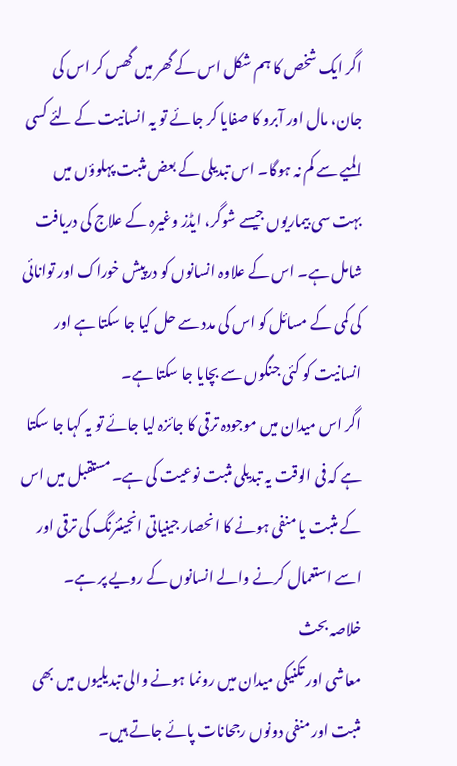اگر ایک شخص کا ہم شکل اس کے گھر میں گھس کر اس کی جان، مال اور آبرو کا صفایا کر جائے تو یہ انسانیت کے لئے کسی المیے سے کم نہ ہوگا۔ اس تبدیلی کے بعض مثبت پہلوؤں میں بہت سی بیماریوں جیسے شوگر، ایڈز وغیرہ کے علاج کی دریافت شامل ہے۔ اس کے علاوہ انسانوں کو درپیش خوراک اور توانائی کی کمی کے مسائل کو اس کی مدد سے حل کیا جا سکتا ہے اور انسانیت کو کئی جنگوں سے بچایا جا سکتا ہے۔
اگر اس میدان میں موجودہ ترقی کا جائزہ لیا جائے تو یہ کہا جا سکتا ہے کہ فی الوقت یہ تبدیلی مثبت نوعیت کی ہے۔ مستقبل میں اس کے مثبت یا منفی ہونے کا انحصار جینیاتی انجینئرنگ کی ترقی اور اسے استعمال کرنے والے انسانوں کے رویے پر ہے۔
خلاصہ بحث
معاشی اور تکنیکی میدان میں رونما ہونے والی تبدیلیوں میں بھی مثبت اور منفی دونوں رجحانات پائے جاتے ہیں۔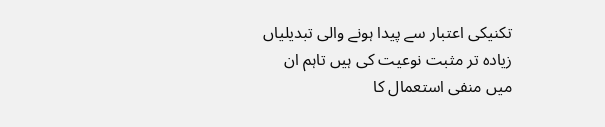تکنیکی اعتبار سے پیدا ہونے والی تبدیلیاں زیادہ تر مثبت نوعیت کی ہیں تاہم ان میں منفی استعمال کا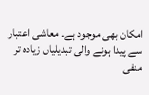امکان بھی موجود ہے۔ معاشی اعتبار سے پیدا ہونے والی تبدیلیاں زیادہ تر منفی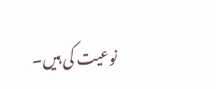نوعیت کی ہیں۔